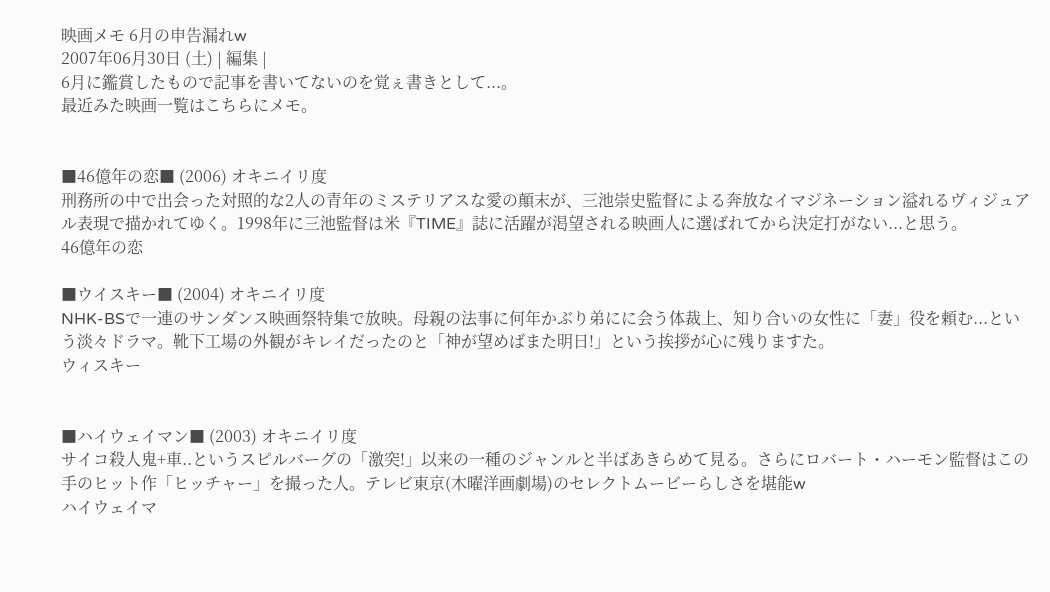映画メモ 6月の申告漏れw
2007年06月30日 (土) | 編集 |
6月に鑑賞したもので記事を書いてないのを覚ぇ書きとして...。
最近みた映画一覧はこちらにメモ。


■46億年の恋■ (2006) オキニイリ度
刑務所の中で出会った対照的な2人の青年のミステリアスな愛の顛末が、三池崇史監督による奔放なイマジネーション溢れるヴィジュアル表現で描かれてゆく。1998年に三池監督は米『TIME』誌に活躍が渇望される映画人に選ばれてから決定打がない...と思う。
46億年の恋

■ウイスキー■ (2004) オキニイリ度
NHK-BSで一連のサンダンス映画祭特集で放映。母親の法事に何年かぶり弟にに会う体裁上、知り合いの女性に「妻」役を頼む...という淡々ドラマ。靴下工場の外観がキレイだったのと「神が望めばまた明日!」という挨拶が心に残りますた。
ウィスキー


■ハイウェイマン■ (2003) オキニイリ度
サイコ殺人鬼+車..というスピルバーグの「激突!」以来の一種のジャンルと半ばあきらめて見る。さらにロバート・ハーモン監督はこの手のヒット作「ヒッチャー」を撮った人。テレビ東京(木曜洋画劇場)のセレクトムービーらしさを堪能w
ハイウェイマ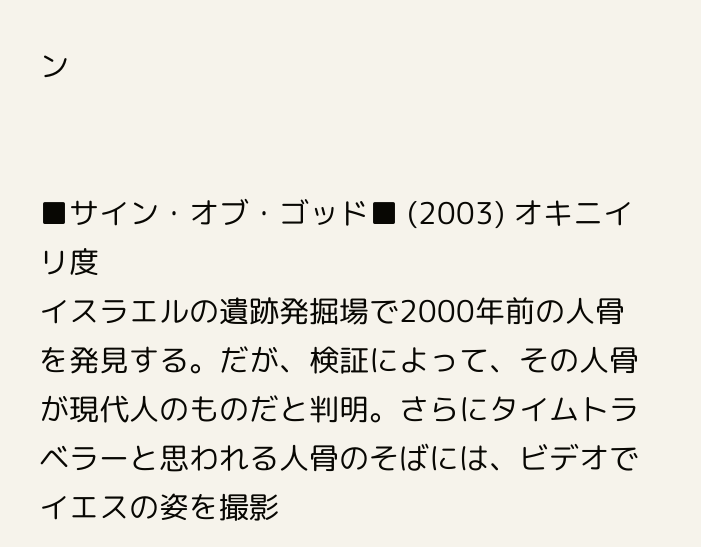ン


■サイン・オブ・ゴッド■ (2003) オキニイリ度
イスラエルの遺跡発掘場で2000年前の人骨を発見する。だが、検証によって、その人骨が現代人のものだと判明。さらにタイムトラベラーと思われる人骨のそばには、ビデオでイエスの姿を撮影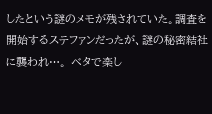したという謎のメモが残されていた。調査を開始するステファンだったが、謎の秘密結社に襲われ…。 ベタで楽し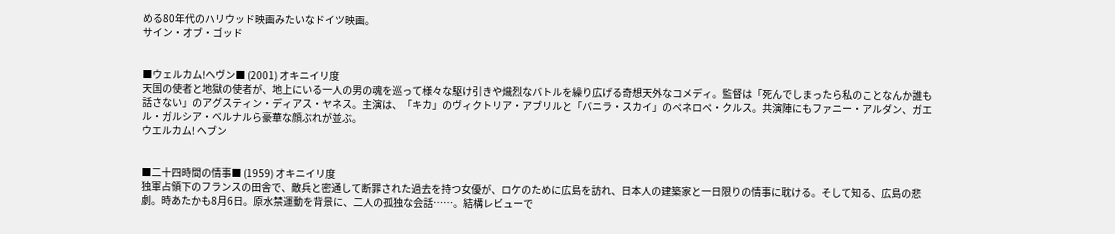める80年代のハリウッド映画みたいなドイツ映画。
サイン・オブ・ゴッド


■ウェルカム!ヘヴン■ (2001) オキニイリ度
天国の使者と地獄の使者が、地上にいる一人の男の魂を巡って様々な駆け引きや熾烈なバトルを繰り広げる奇想天外なコメディ。監督は「死んでしまったら私のことなんか誰も話さない」のアグスティン・ディアス・ヤネス。主演は、「キカ」のヴィクトリア・アブリルと「バニラ・スカイ」のペネロペ・クルス。共演陣にもファニー・アルダン、ガエル・ガルシア・ベルナルら豪華な顔ぶれが並ぶ。
ウエルカム! ヘブン


■二十四時間の情事■ (1959) オキニイリ度
独軍占領下のフランスの田舎で、敵兵と密通して断罪された過去を持つ女優が、ロケのために広島を訪れ、日本人の建築家と一日限りの情事に耽ける。そして知る、広島の悲劇。時あたかも8月6日。原水禁運動を背景に、二人の孤独な会話……。結構レビューで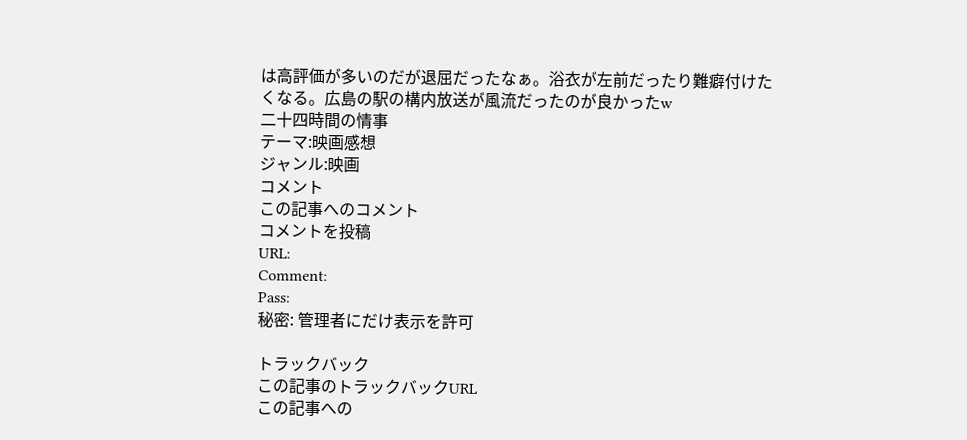は高評価が多いのだが退屈だったなぁ。浴衣が左前だったり難癖付けたくなる。広島の駅の構内放送が風流だったのが良かったw
二十四時間の情事
テーマ:映画感想
ジャンル:映画
コメント
この記事へのコメント
コメントを投稿
URL:
Comment:
Pass:
秘密: 管理者にだけ表示を許可

トラックバック
この記事のトラックバックURL
この記事への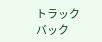トラックバック